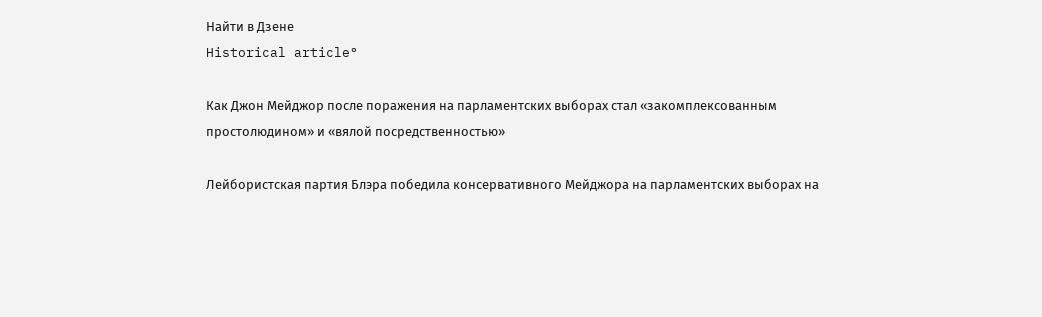Найти в Дзене
Historical article°

Как Джон Мейджор после поражения на парламентских выборах стал «закомплексованным простолюдином» и «вялой посредственностью»

Лейбористская партия Блэра победила консервативного Мейджора на парламентских выборах на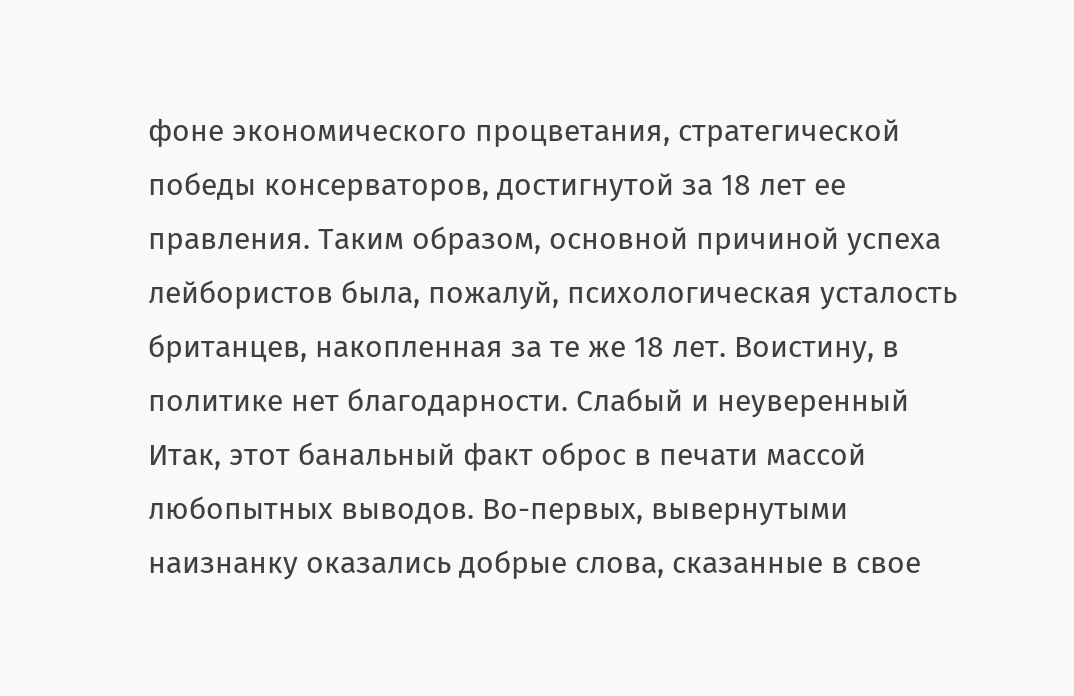фоне экономического процветания, стратегической победы консерваторов, достигнутой за 18 лет ее правления. Таким образом, основной причиной успеха лейбористов была, пожалуй, психологическая усталость британцев, накопленная за те же 18 лет. Воистину, в политике нет благодарности. Слабый и неуверенный Итак, этот банальный факт оброс в печати массой любопытных выводов. Во-первых, вывернутыми наизнанку оказались добрые слова, сказанные в свое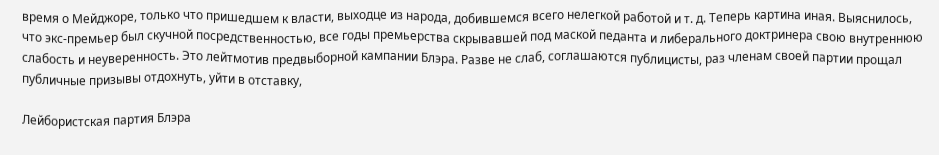время о Мейджоре, только что пришедшем к власти, выходце из народа, добившемся всего нелегкой работой и т. д. Теперь картина иная. Выяснилось, что экс-премьер был скучной посредственностью, все годы премьерства скрывавшей под маской педанта и либерального доктринера свою внутреннюю слабость и неуверенность. Это лейтмотив предвыборной кампании Блэра. Разве не слаб, соглашаются публицисты, раз членам своей партии прощал публичные призывы отдохнуть, уйти в отставку,

Лейбористская партия Блэра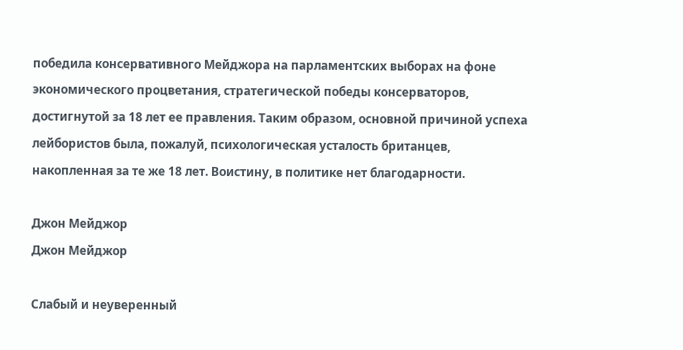победила консервативного Мейджора на парламентских выборах на фоне экономического процветания, стратегической победы консерваторов, достигнутой за 18 лет ее правления. Таким образом, основной причиной успеха лейбористов была, пожалуй, психологическая усталость британцев, накопленная за те же 18 лет. Воистину, в политике нет благодарности.

Джон Мейджор
Джон Мейджор

Слабый и неуверенный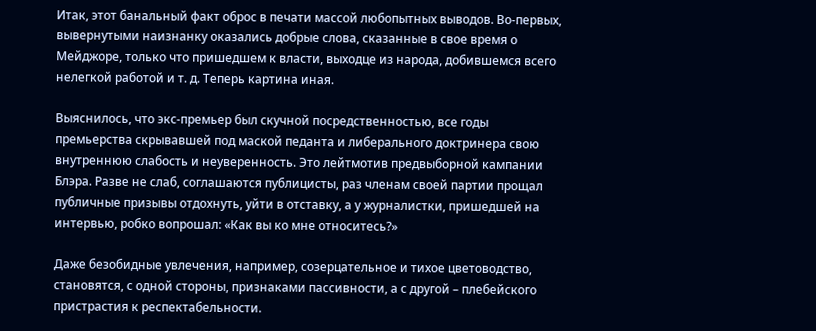Итак, этот банальный факт оброс в печати массой любопытных выводов. Во-первых, вывернутыми наизнанку оказались добрые слова, сказанные в свое время о Мейджоре, только что пришедшем к власти, выходце из народа, добившемся всего нелегкой работой и т. д. Теперь картина иная.

Выяснилось, что экс-премьер был скучной посредственностью, все годы премьерства скрывавшей под маской педанта и либерального доктринера свою внутреннюю слабость и неуверенность. Это лейтмотив предвыборной кампании Блэра. Разве не слаб, соглашаются публицисты, раз членам своей партии прощал публичные призывы отдохнуть, уйти в отставку, а у журналистки, пришедшей на интервью, робко вопрошал: «Как вы ко мне относитесь?»

Даже безобидные увлечения, например, созерцательное и тихое цветоводство, становятся, с одной стороны, признаками пассивности, а с другой – плебейского пристрастия к респектабельности.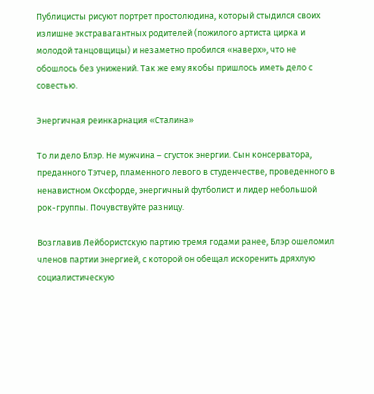Публицисты рисуют портрет простолюдина, который стыдился своих излишне экстравагантных родителей (пожилого артиста цирка и молодой танцовщицы) и незаметно пробился «наверх», что не обошлось без унижений. Так же ему якобы пришлось иметь дело с совестью.

Энергичная реинкарнация «Сталина»

То ли дело Блэр. Не мужчина – сгусток энергии. Сын консерватора, преданного Тэтчер, пламенного левого в студенчестве, проведенного в ненавистном Оксфорде, энергичный футболист и лидер небольшой рок-группы. Почувствуйте разницу.

Возглавив Лейбористскую партию тремя годами ранее, Блэр ошеломил членов партии энергией, с которой он обещал искоренить дряхлую социалистическую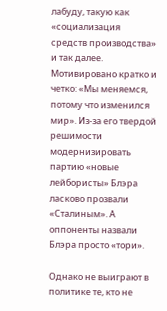лабуду, такую как «социализация средств производства» и так далее. Мотивировано кратко и четко: «Мы меняемся, потому что изменился мир». Из-за его твердой решимости модернизировать партию «новые лейбористы» Блэра ласково прозвали «Сталиным». А оппоненты назвали Блэра просто «тори».

Однако не выиграют в политике те, кто не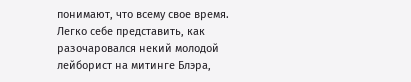понимают, что всему свое время. Легко себе представить, как разочаровался некий молодой лейборист на митинге Блэра,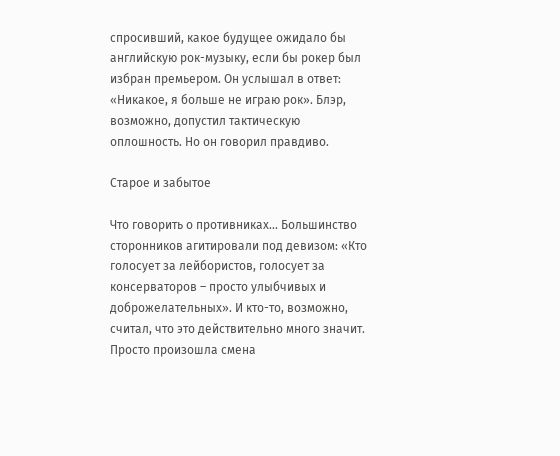спросивший, какое будущее ожидало бы английскую рок-музыку, если бы рокер был избран премьером. Он услышал в ответ: «Никакое, я больше не играю рок». Блэр, возможно, допустил тактическую оплошность. Но он говорил правдиво.

Старое и забытое

Что говорить о противниках... Большинство сторонников агитировали под девизом: «Кто голосует за лейбористов, голосует за консерваторов – просто улыбчивых и доброжелательных». И кто-то, возможно, считал, что это действительно много значит. Просто произошла смена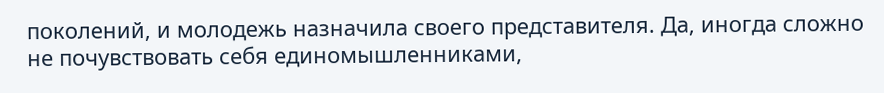поколений, и молодежь назначила своего представителя. Да, иногда сложно не почувствовать себя единомышленниками,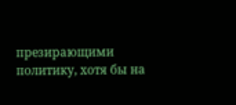презирающими политику, хотя бы на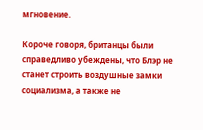мгновение.

Короче говоря, британцы были справедливо убеждены, что Блэр не станет строить воздушные замки социализма, а также не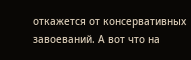откажется от консервативных завоеваний. А вот что на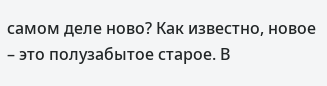самом деле ново? Как известно, новое – это полузабытое старое. В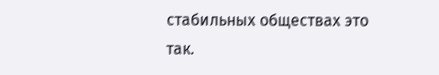стабильных обществах это так.